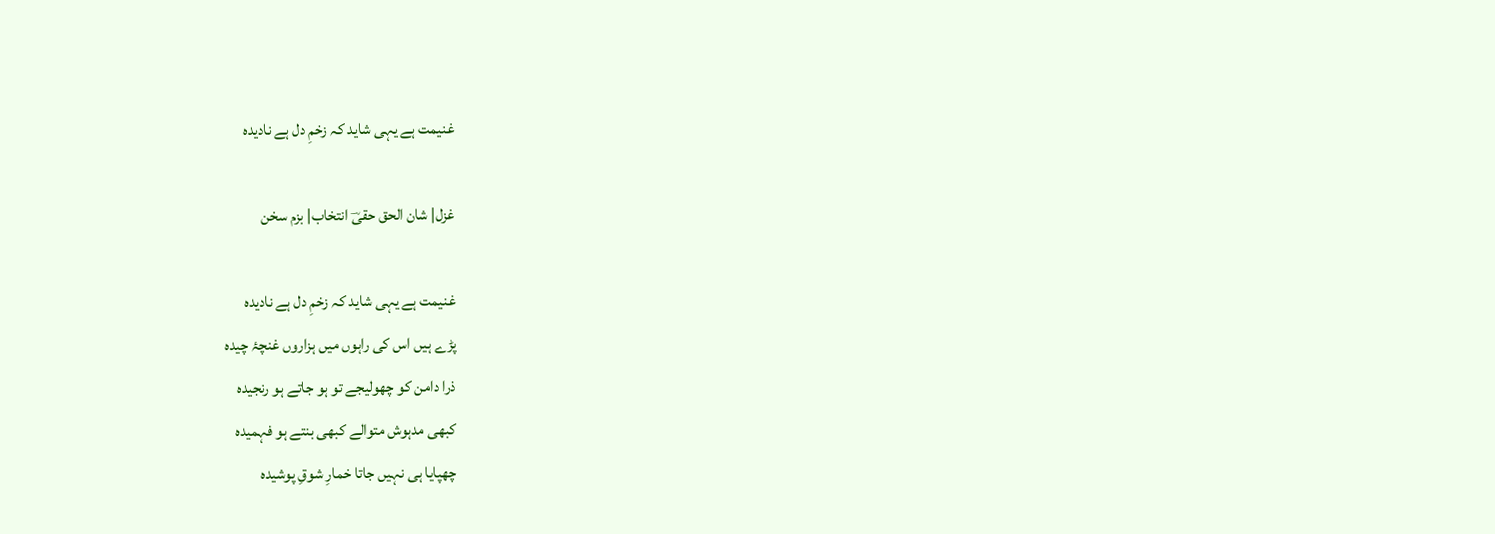غنیمت ہے یہی شاید کہ زخمِ دل ہے نادیدہ

غزل| شان الحق حقیؔ انتخاب| بزم سخن

غنیمت ہے یہی شاید کہ زخمِ دل ہے نادیدہ
پڑے ہیں اس کی راہوں میں ہزاروں غنچۂ چیدہ
ذرا دامن کو چھولیجے تو ہو جاتے ہو رنجیدہ
کبھی مدہوش متوالے کبھی بنتے ہو فہمیدہ
چھپایا ہی نہیں جاتا خمارِ شوقِ پوشیدہ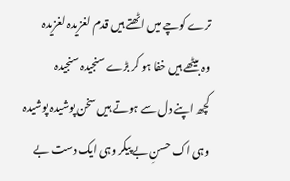ترے کوچے میں اٹھتے ہیں قدم لغزیدہ لغزیدہ
وہ بیٹھے ہیں خفا ہو کر بڑے سنجیدہ سنجیدہ
کچھ اپنے دل سے ہوتے ہیں سخن پوشیدہ پوشیدہ
وہی اک حسنِ بے پیکر وہی ایک دست بے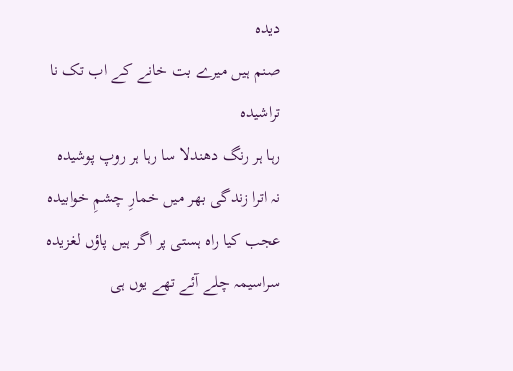دیدہ
صنم ہیں میرے بت خانے کے اب تک نا تراشیدہ
رہا ہر رنگ دھندلا سا رہا ہر روپ پوشیدہ
نہ اترا زندگی بھر میں خمارِ چشمِ خوابیدہ
عجب کیا راہ ہستی پر اگر ہیں پاؤں لغزیدہ
سراسیمہ چلے آئے تھے یوں ہی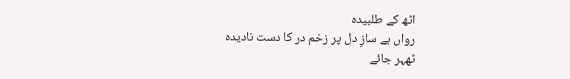اٹھ کے طلبیدہ
رواں ہے سازِ دل پر زخم در کا دست نادیدہ
ٹھہر جائے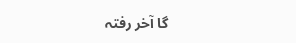گا آخر رفتہ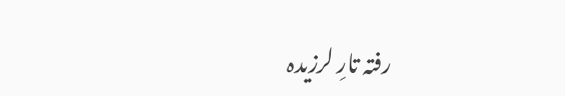رفتہ تارِ لرزیدہ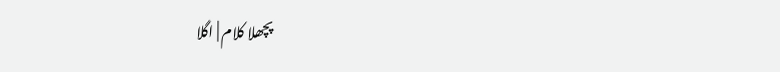پچھلا کلام | اگلا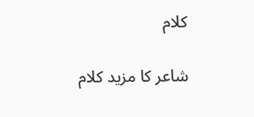کلام

شاعر کا مزید کلام